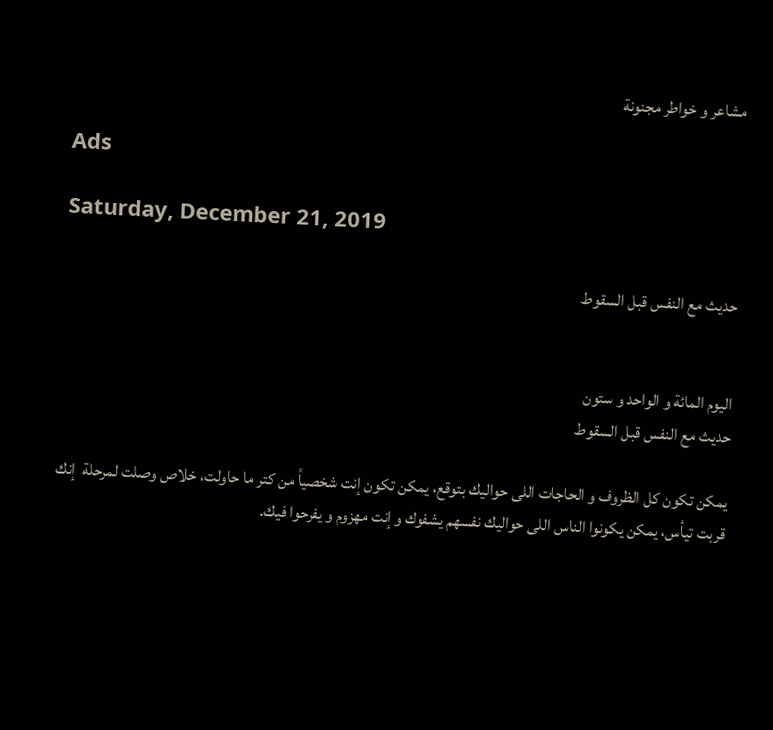مشاعر و خواطر مجنونة

Ads

Saturday, December 21, 2019

حديث مع النفس قبل السقوط


اليوم المائة و الواحد و ستون
حديث مع النفس قبل السقوط

يمكن تكون كل الظروف و الحاجات اللى حواليك بتوقع، يمكن تكون إنت شخصياً من كتر ما حاولت، خلاص وصلت لمرحلة  إنك قربت تيأس، يمكن يكونوا الناس اللى حواليك نفسهم يشفوك و إنت مهزوم و يفرحوا فيك.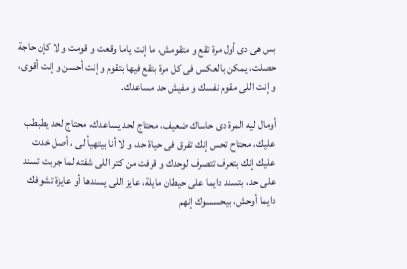بس هى دى أول مرة تقع و متقومش، ما إنت ياما وقعت و قومت و لا كإن حاجة حصلت، يمكن بالعكس فى كل مرة بتقع فيها بتقوم و إنت أحسن و إنت أقوى، و إنت اللى مقوم نفسك و مفيش حد مساعدك.

أومال ليه المرة دى حاساك ضعيف، محتاج لحد يساعدك، محتاج لحد يطبطب عليك، محتاح تحس إنك تفرق فى حياة حد، و لا أنا بيتهيأ لى ، أصل خدت عليك إنك بتعرف تتصرف لوحدك و قرفت من كتر اللى شفته لما جربت تسند على حد، بتسند دايما على حيطان مايلة، عايز اللى يسندها أو عايزة تشوفك دايما أوحش، بيحسسوك إنهم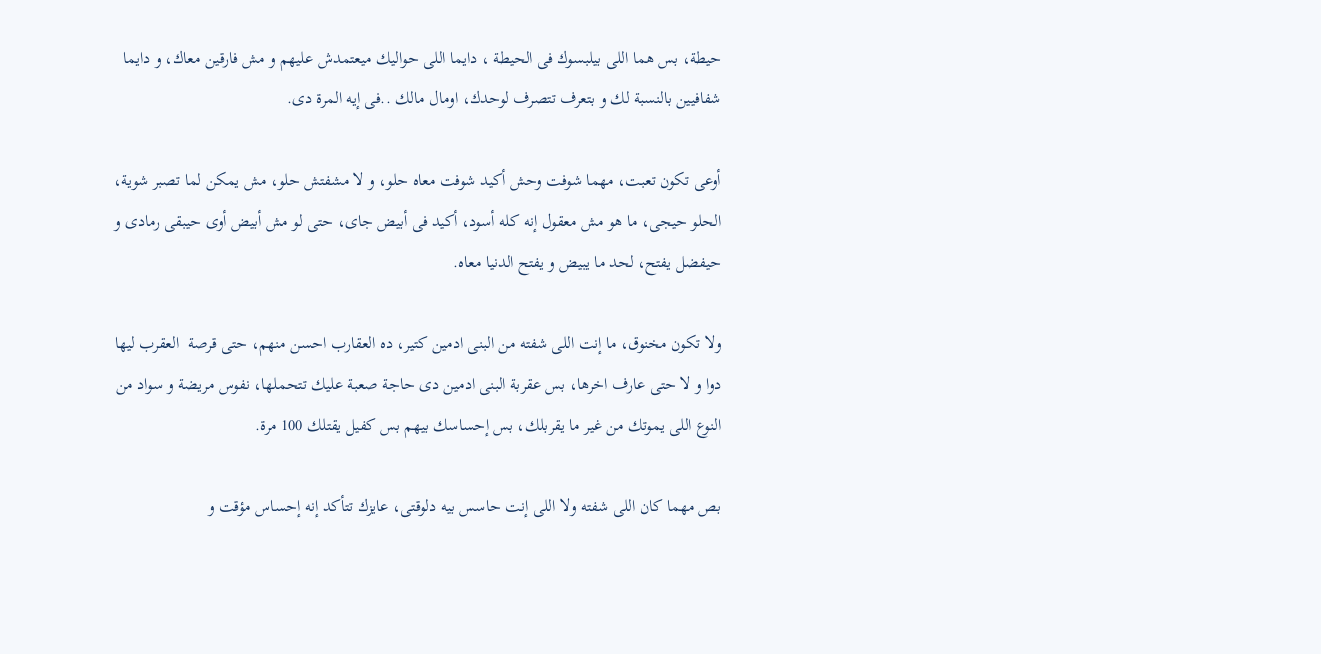حيطة، بس هما اللى بيلبسوك فى الحيطة ، دايما اللى حواليك ميعتمدش عليهم و مش فارقين معاك، و دايما شفافيين بالنسبة لك و بتعرف تتصرف لوحدك، اومال مالك ..فى إيه المرة دى.

أوعى تكون تعبت، مهما شوفت وحش أكيد شوفت معاه حلو، و لا مشفتش حلو، مش يمكن لما تصبر شوية، الحلو حيجى، ما هو مش معقول إنه كله أسود، أكيد فى أبيض جاى، حتى لو مش أبيض أوى حيبقى رمادى و حيفضل يفتح، لحد ما يبيض و يفتح الدنيا معاه.

ولا تكون مخنوق، ما إنت اللى شفته من البنى ادمين كتير، ده العقارب احسن منهم، حتى قرصة  العقرب ليها دوا و لا حتى عارف اخرها، بس عقربة البنى ادمين دى حاجة صعبة عليك تتحملها، نفوس مريضة و سواد من النوع اللى يموتك من غير ما يقربلك، بس إحساسك بيهم بس كفيل يقتلك 100 مرة.

بص مهما كان اللى شفته ولا اللى إنت حاسس بيه دلوقتى، عايزك تتأكد إنه إحساس مؤقت و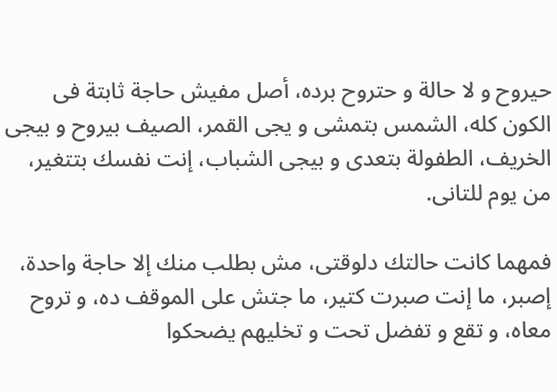حيروح و لا حالة و حتروح برده، أصل مفيش حاجة ثابتة فى الكون كله، الشمس بتمشى و يجى القمر، الصيف بيروح و بيجى الخريف، الطفولة بتعدى و بيجى الشباب، إنت نفسك بتتغير، من يوم للتانى.

فمهما كانت حالتك دلوقتى، مش بطلب منك إلا حاجة واحدة، إصبر، ما إنت صبرت كتير، ما جتش على الموقف ده، و تروح معاه، و تقع و تفضل تحت و تخليهم يضحكوا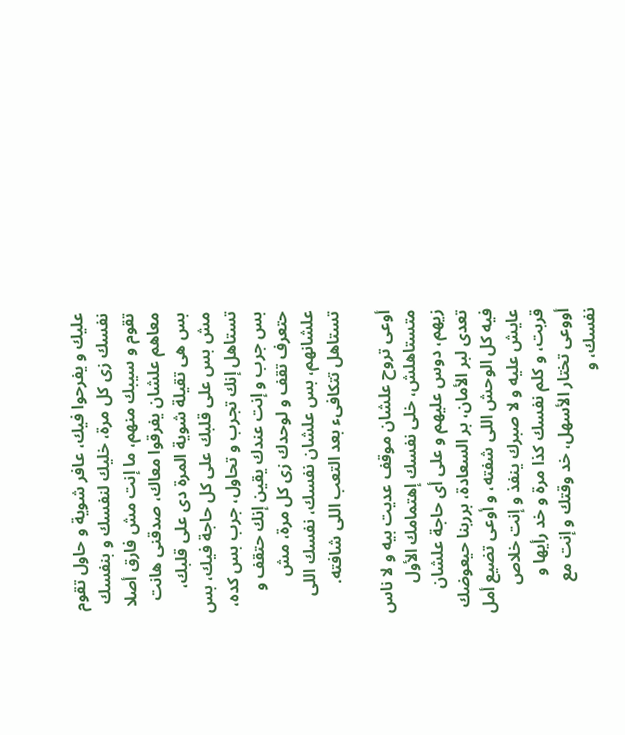عليك و يفرحوا فيك، عافر شوية و حاول تقوم نفسك زى كل مرة، خليك لنفسك و بنفسك تقوم و سيبك منهم، ما إنت مش فارق أصلا معاهم علشان يفرقوا معاك، صدقنى هانت بس هى تقيلة شوية المرة دى على قلبك، مش بس على قلبك على كل حاجة فيك، بس تستاهل إنك تجرب و تحاول، جرب بس كده،  بس جرب و إنت عندك يقين إنك حتقف و حتعرف تقف و لوحدك زى كل مرة، مش علشانهم، بس علشان نفسك، نفسك اللى تستاهل تتكافىء بعد التعب اللى شافته.

أوعى تروح علشان موقف عديت بيه و لا ناس متستاهلش، خلى نفسك إهتمامك الأول زيهم، دوس عليهم و على أى حاجة علشان تعدى لبر الأمان، بر السعادة، برربنا حيعوضك فيه كل الوحش اللى شفته، و أوعى تضيع أمل عايش عليه و لا صبرك ينفذ و إنت خلاص قربت، و كلم نفسك كذا مرة و خد رأيها و أووعى تختار الأسهل، خد وقتك و إنت مع نفسك، و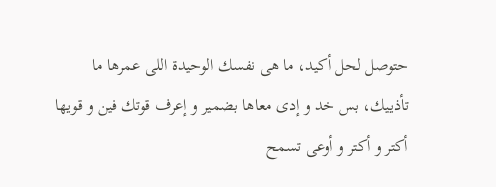حتوصل لحل أكيد، ما هى نفسك الوحيدة اللى عمرها ما تأذييك، بس خد و إدى معاها بضمير و إعرف قوتك فين و قويها أكتر و أكتر و أوعى تسمح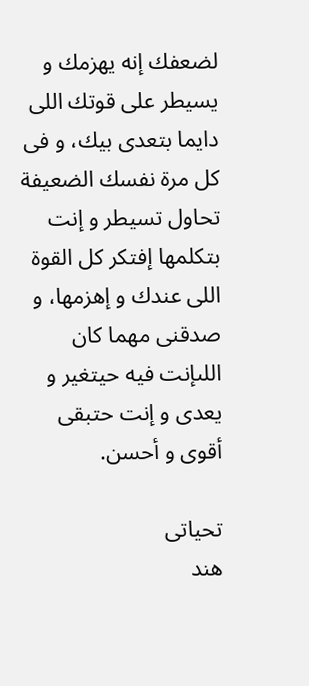لضعفك إنه يهزمك و يسيطر على قوتك اللى دايما بتعدى بيك، و فى كل مرة نفسك الضعيفة تحاول تسيطر و إنت بتكلمها إفتكر كل القوة اللى عندك و إهزمها، و صدقنى مهما كان اللىإنت فيه حيتغير و يعدى و إنت حتبقى أقوى و أحسن.

تحياتى
هند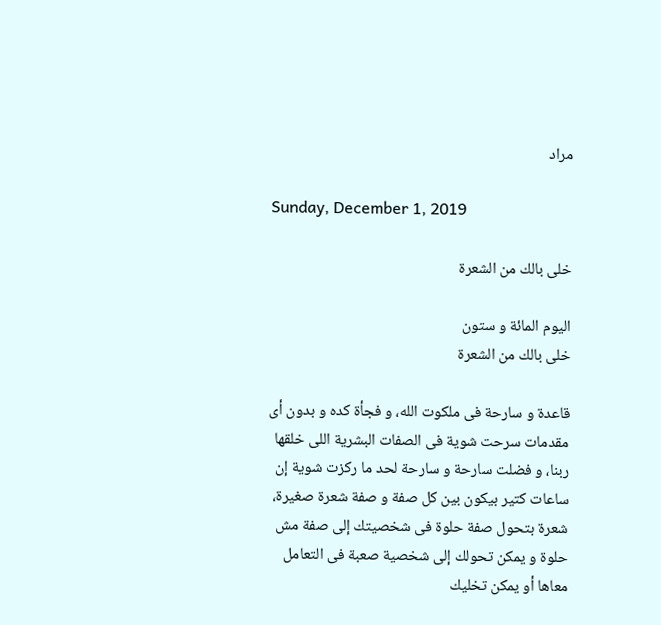مراد

Sunday, December 1, 2019

خلى بالك من الشعرة

اليوم المائة و ستون
خلى بالك من الشعرة

قاعدة و سارحة فى ملكوت الله، و فجأة كده و بدون أى مقدمات سرحت شوية فى الصفات البشرية اللى خلقها ربنا، و فضلت سارحة و سارحة لحد ما ركزت شوية إن ساعات كتير بيكون بين كل صفة و صفة شعرة صغيرة، شعرة بتحول صفة حلوة فى شخصيتك إلى صفة مش حلوة و يمكن تحولك إلى شخصية صعبة فى التعامل معاها أو يمكن تخليك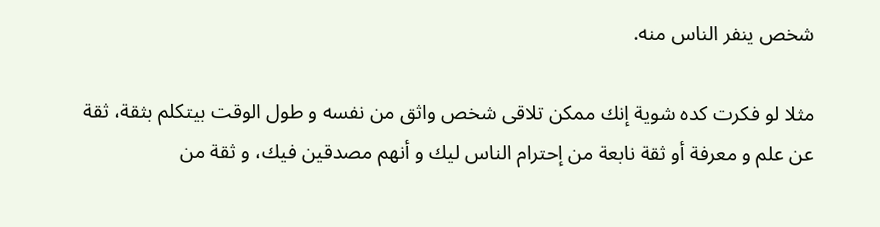شخص ينفر الناس منه.

مثلا لو فكرت كده شوية إنك ممكن تلاقى شخص واثق من نفسه و طول الوقت بيتكلم بثقة، ثقة عن علم و معرفة أو ثقة نابعة من إحترام الناس ليك و أنهم مصدقين فيك، و ثقة من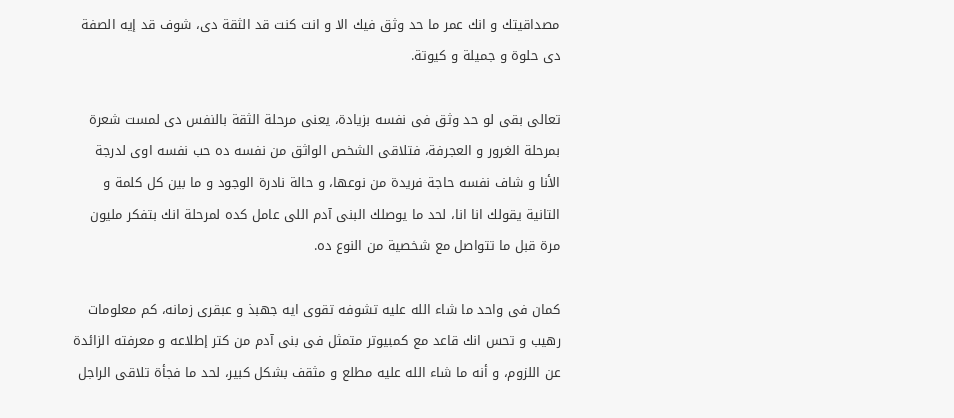مصداقيتك و انك عمر ما حد وثق فيك الا و انت كنت قد الثقة دى، شوف قد إيه الصفة دى حلوة و جميلة و كيوتة.

تعالى بقى لو حد وثق فى نفسه بزيادة، يعنى مرحلة الثقة بالنفس دى لمست شعرة بمرحلة الغرور و العجرفة، فتلاقى الشخص الواثق من نفسه ده حب نفسه اوى لدرجة الأنا و شاف نفسه حاجة فريدة من نوعها، و حالة نادرة الوجود و ما بين كل كلمة و التانية يقولك انا انا، لحد ما يوصلك البنى آدم اللى عامل كده لمرحلة انك بتفكر مليون مرة قبل ما تتواصل مع شخصية من النوع ده.

كمان فى واحد ما شاء الله عليه تشوفه تقوى ايه جهبذ و عبقرى زمانه، كم معلومات رهيب و تحس انك قاعد مع كمبيوتر متمثل فى بنى آدم من كتر إطلاعه و معرفته الزائدة عن اللزوم، و أنه ما شاء الله عليه مطلع و مثقف بشكل كبير، لحد ما فجأة تلاقى الراجل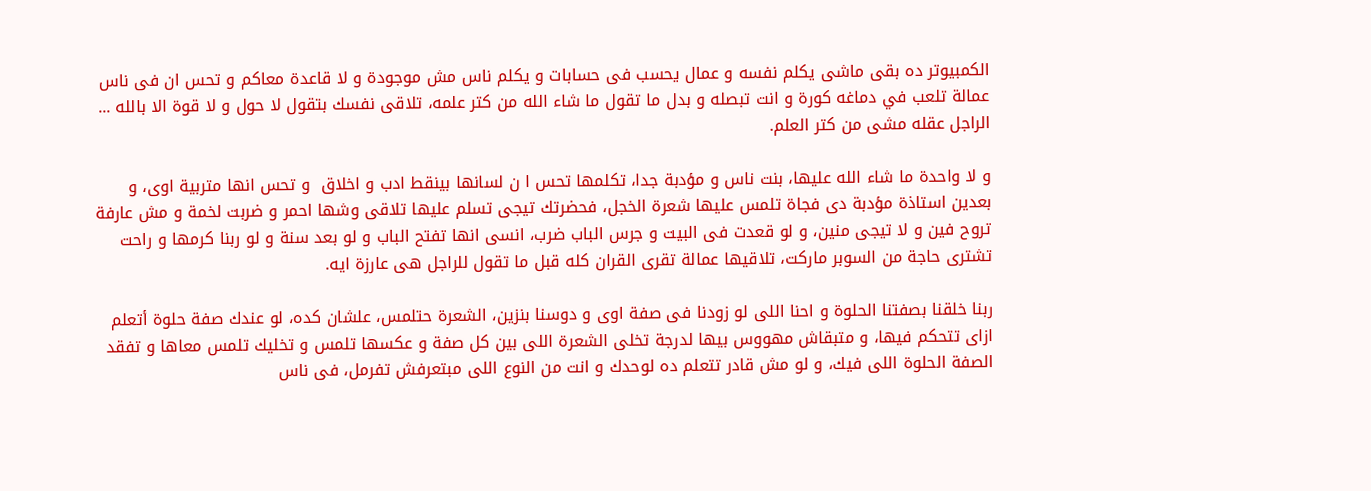الكمبيوتر ده بقى ماشى يكلم نفسه و عمال يحسب فى حسابات و يكلم ناس مش موجودة و لا قاعدة معاكم و تحس ان فى ناس عمالة تلعب في دماغه كورة و انت تبصله و بدل ما تقول ما شاء الله من كتر علمه، تلاقى نفسك بتقول لا حول و لا قوة الا بالله ... الراجل عقله مشى من كتر العلم.

و لا واحدة ما شاء الله عليها، بنت ناس و مؤدبة جدا، تكلمها تحس ا ن لسانها بينقط ادب و اخلاق  و تحس انها متربية اوى، و بعدين استاذة مؤدبة دى فجاة تلمس عليها شعرة الخجل، فحضرتك تيجى تسلم عليها تلاقى وشها احمر و ضربت لخمة و مش عارفة تروح فين و لا تيجى منين، و لو قعدت فى البيت و جرس الباب ضرب، انسى انها تفتح الباب و لو بعد سنة و لو ربنا كرمها و راحت تشترى حاجة من السوبر ماركت، تلاقيها عمالة تقرى القران كله قبل ما تقول للراجل هى عارزة ايه.

ربنا خلقنا بصفتنا الحلوة و احنا اللى لو زودنا فى صفة اوى و دوسنا بنزين، الشعرة حتلمس، علشان كده، لو عندك صفة حلوة أتعلم ازاى تتحكم فيها، و متبقاش مهووس بيها لدرجة تخلى الشعرة اللى بين كل صفة و عكسها تلمس و تخليك تلمس معاها و تفقد الصفة الحلوة اللى فيك، و لو مش قادر تتعلم ده لوحدك و انت من النوع اللى مبتعرفش تفرمل، فى ناس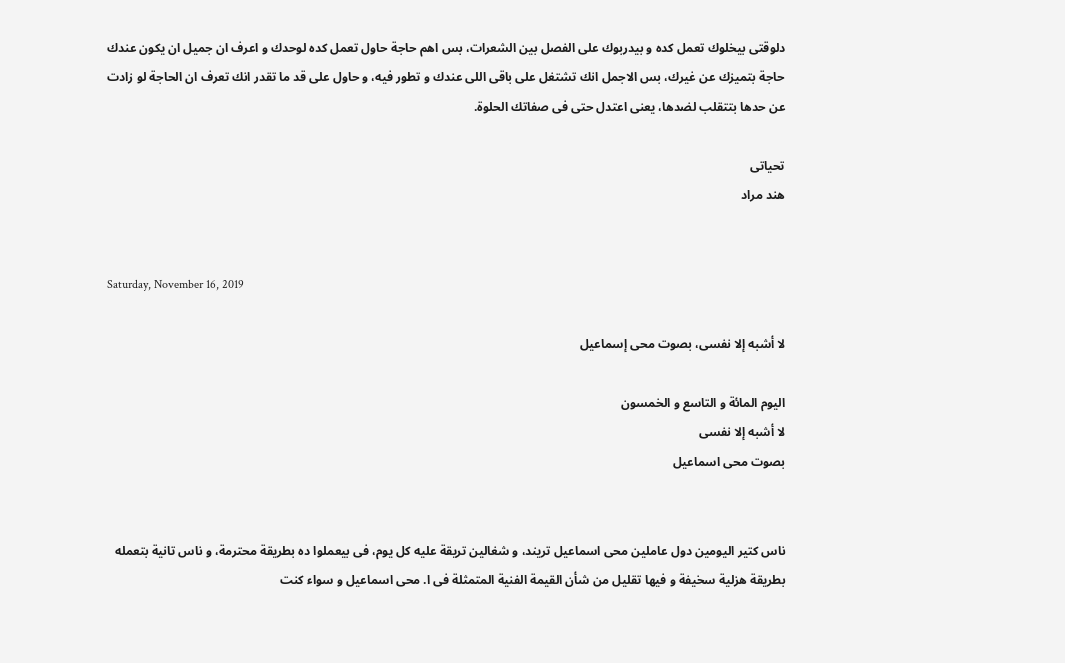دلوقتى بيخلوك تعمل كده و بيدربوك على الفصل بين الشعرات، بس اهم حاجة حاول تعمل كده لوحدك و اعرف ان جميل ان يكون عندك حاجة بتميزك عن غيرك، بس الاجمل انك تشتغل على باقى اللى عندك و تطور فيه، و حاول على قد ما تقدر انك تعرف ان الحاجة لو زادت عن حدها بتتقلب لضدها، يعنى اعتدل حتى فى صفاتك الحلوة.

تحياتى
هند مراد


Saturday, November 16, 2019

لا أشبه إلا نفسى، بصوت محى إسماعيل

اليوم المائة و التاسع و الخمسون
لا أشبه إلا نفسى
بصوت محى اسماعيل


ناس كتير اليومين دول عاملين محى اسماعيل تريند، و شغالين تريقة عليه كل يوم، فى بيعملوا ده بطريقة محترمة، و ناس تانية بتعمله بطريقة هزلية سخيفة و فيها تقليل من شأن القيمة الفنية المتمثلة فى ا. محى اسماعيل و سواء كنت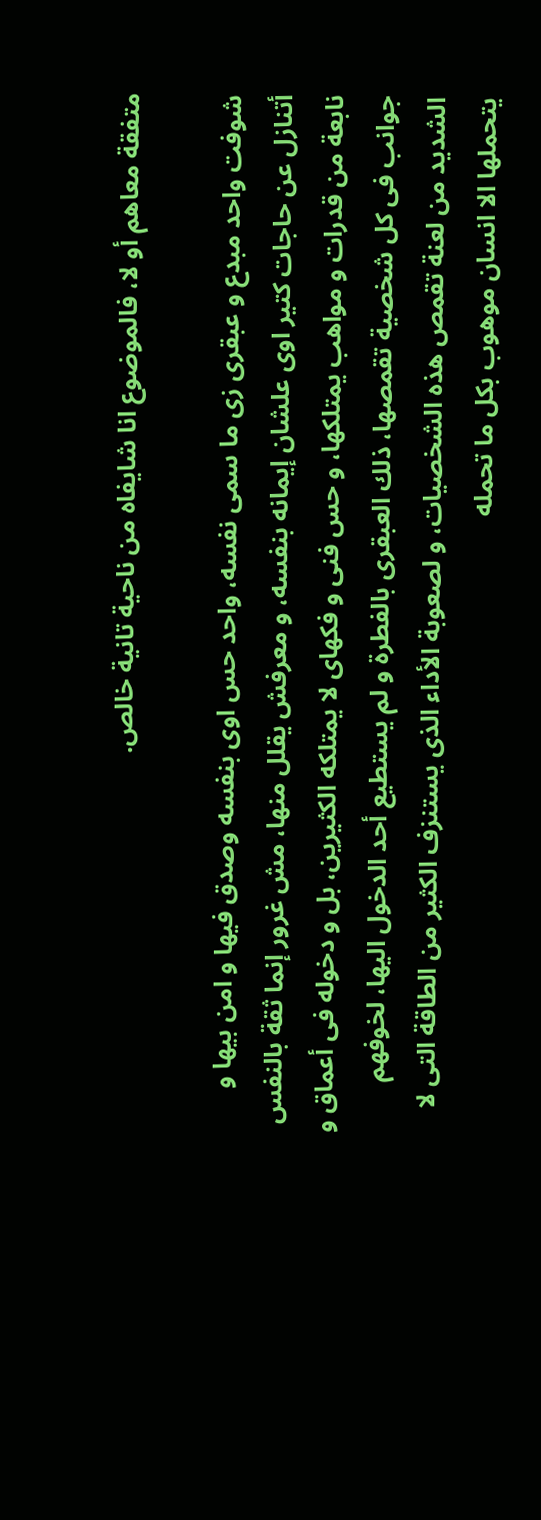متفقة معاهم أو لا، فالموضوع انا شايفاه من ناحية تانية خالص.

شوفت واحد مبدع و عبقرى زى ما سمى نفسه، واحد حس اوى بنفسه وصدق فيها و امن بيها و أتنازل عن حاجات كتير اوى علشان إيمانه بنفسه، و معرفش يقلل منها، مش غرور إنما ثقة بالنفس نابعة من قدرات و مواهب يمتلكها، و حس فنى و فكهاى لا يمتلكه الكثيرين، بل و دخوله فى أعماق و جوانب فى كل شخصية تقمصها، ذلك العبقرى بالفطرة و لم يستطيع أحد الدخول اليها، لخوفهم الشديد من لعنة تقمص هذه الشخصيات، و لصعوبة الأداء الذى يستنزف الكثير من الطاقة التى لا يتحملها الا انسان موهوب بكل ما تحمله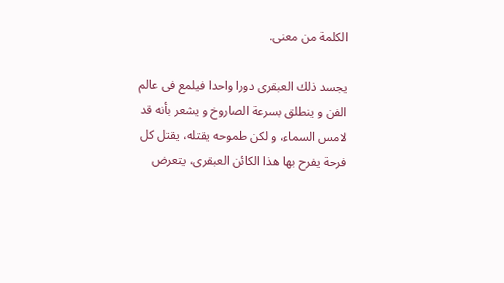الكلمة من معنى.

يجسد ذلك العبقرى دورا واحدا فيلمع فى عالم الفن و ينطلق بسرعة الصاروخ و يشعر بأنه قد لامس السماء، و لكن طموحه يقتله، يقتل كل فرحة يفرح بها هذا الكائن العبقرى، يتعرض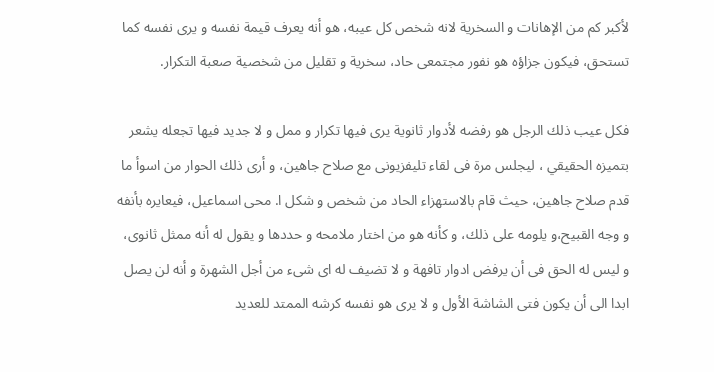لأكبر كم من الإهانات و السخرية لانه شخص كل عيبه، هو أنه يعرف قيمة نفسه و يرى نفسه كما تستحق، فيكون جزاؤه هو نفور مجتمعى حاد، سخرية و تقليل من شخصية صعبة التكرار.

فكل عيب ذلك الرجل هو رفضه لأدوار ثانوية يرى فيها تكرار و ممل و لا جديد فيها تجعله يشعر بتميزه الحقيقي ، ليجلس مرة فى لقاء تليفزيونى مع صلاح جاهين، و أرى ذلك الحوار من اسوأ ما قدم صلاح جاهين، حيث قام بالاستهزاء الحاد من شخص و شكل ا. محى اسماعيل، فيعايره بأنفه و وجه القبيح،و يلومه على ذلك، و كأنه هو من اختار ملامحه و حددها و يقول له أنه ممثل ثانوى، و ليس له الحق فى أن يرفض ادوار تافهة و لا تضيف له اى شىء من أجل الشهرة و أنه لن يصل ابدا الى أن يكون فتى الشاشة الأول و لا يرى هو نفسه كرشه الممتد للعديد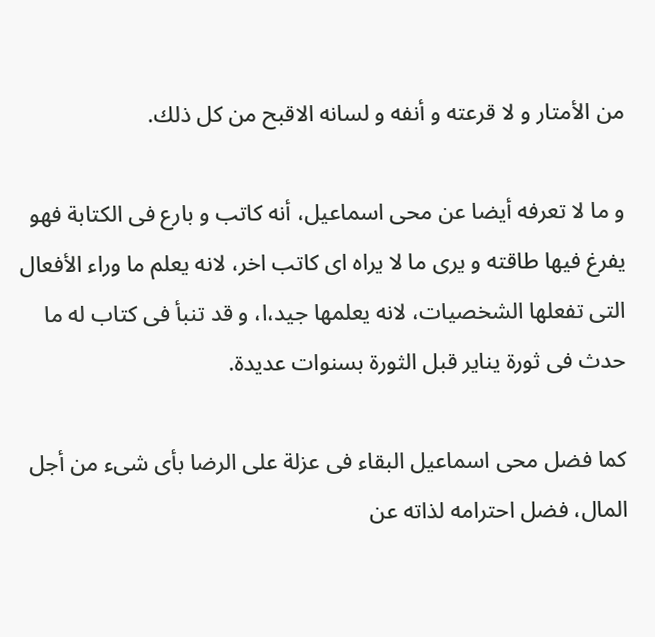من الأمتار و لا قرعته و أنفه و لسانه الاقبح من كل ذلك.

و ما لا تعرفه أيضا عن محى اسماعيل، أنه كاتب و بارع فى الكتابة فهو يفرغ فيها طاقته و يرى ما لا يراه اى كاتب اخر، لانه يعلم ما وراء الأفعال التى تفعلها الشخصيات، لانه يعلمها جيد،ا، و قد تنبأ فى كتاب له ما حدث فى ثورة يناير قبل الثورة بسنوات عديدة.

كما فضل محى اسماعيل البقاء فى عزلة على الرضا بأى شىء من أجل المال، فضل احترامه لذاته عن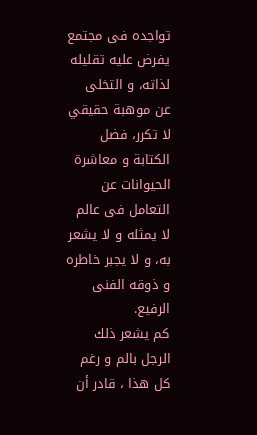تواجده فى مجتمع يفرض عليه تقليله لذاته، و التخلى عن موهبة حقيقي لا تكرر، فضل الكتابة و معاشرة الحيوانات عن التعامل فى عالم لا يمثله و لا يشعر به، و لا يجبر خاطره و ذوقه الفنى الرفيع.
كم يشعر ذلك الرجل بالم و رغم كل هذا ، قادر أن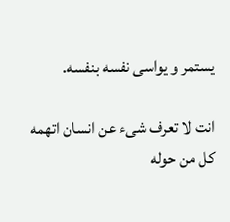يستمر و يواسى نفسه بنفسه.

انت لا تعرف شىء عن انسان اتهمه كل من حوله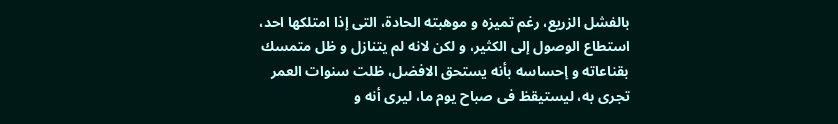بالفشل الزريع، رغم تميزه و موهبته الحادة، التى إذا امتلكها احد، استطاع الوصول إلى الكثير، و لكن لانه لم يتنازل و ظل متمسك بقناعاته و إحساسه بأنه يستحق الافضل، ظلت سنوات العمر تجرى به، ليستيقظ فى صباح يوم ما، ليرى أنه و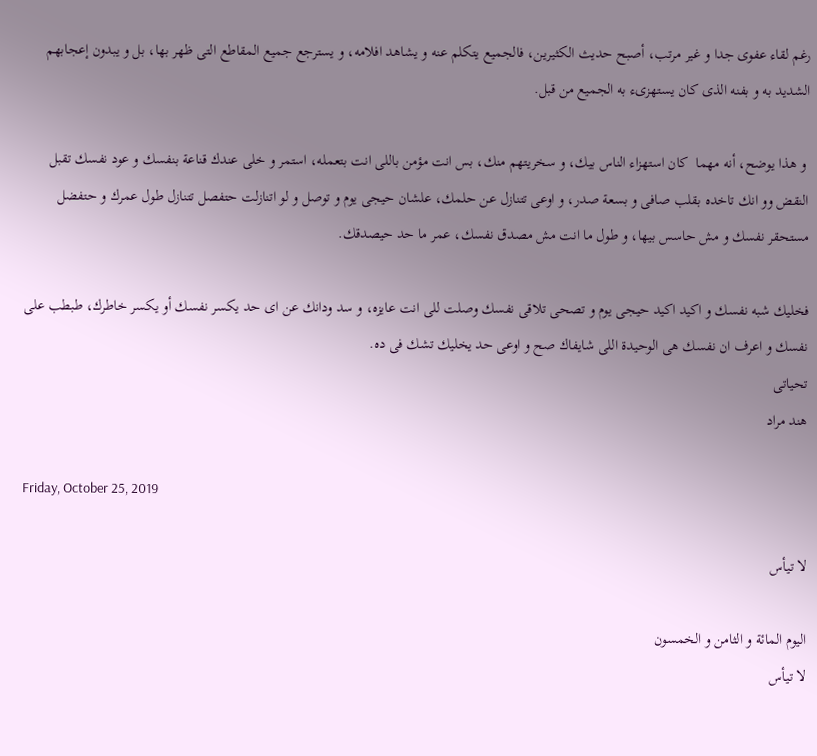رغم لقاء عفوى جدا و غير مرتب، أصبح حديث الكثيرين، فالجميع يتكلم عنه و يشاهد افلامه، و يسترجع جميع المقاطع التى ظهر بها، بل و يبدون إعجابهم الشديد به و بفنه الذى كان يستهزىء به الجميع من قبل.

 و هذا يوضح، أنه مهما  كان استهزاء الناس بيك، و سخريتهم منك، بس انت مؤمن باللى انت بتعمله، استمر و خلى عندك قناعة بنفسك و عود نفسك تقبل النقض وو انك تاخده بقلب صافى و بسعة صدر، و اوعى تتنازل عن حلمك، علشان حيجى يوم و توصل و لو اتنازلت حتفصل تتنازل طول عمرك و حتفضل مستحقر نفسك و مش حاسس بيها، و طول ما انت مش مصدق نفسك، عمر ما حد حيصدقك.

فخليك شبه نفسك و اكيد اكيد حيجى يوم و تصحى تلاقى نفسك وصلت للى انت عايزه، و سد ودانك عن اى حد يكسر نفسك أو يكسر خاطرك، طبطب على نفسك و اعرف ان نفسك هى الوحيدة اللى شايفاك صح و اوعى حد يخليك تشك فى ده.
تحياتى
هند مراد

Friday, October 25, 2019

لا تيأس

اليوم المائة و الثامن و الخمسون
لا تيأس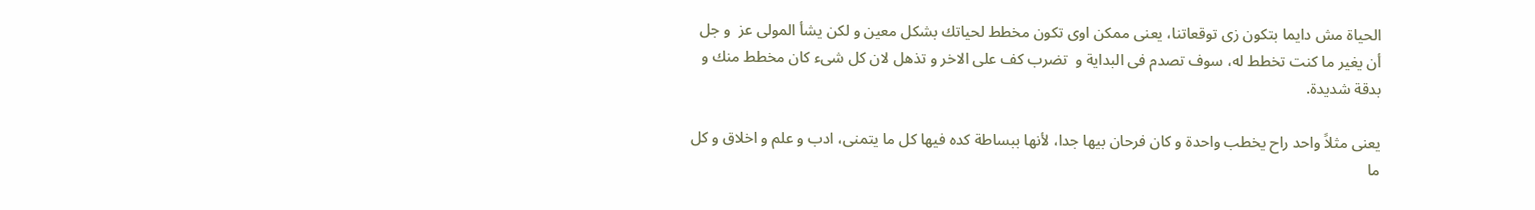الحياة مش دايما بتكون زى توقعاتنا، يعنى ممكن اوى تكون مخطط لحياتك بشكل معين و لكن يشأ المولى عز  و جل أن يغير ما كنت تخطط له، سوف تصدم فى البداية و  تضرب كف على الاخر و تذهل لان كل شىء كان مخطط منك و بدقة شديدة.

يعنى مثلاً واحد راح يخطب واحدة و كان فرحان بيها جدا، لأنها ببساطة كده فيها كل ما يتمنى، ادب و علم و اخلاق و كل ما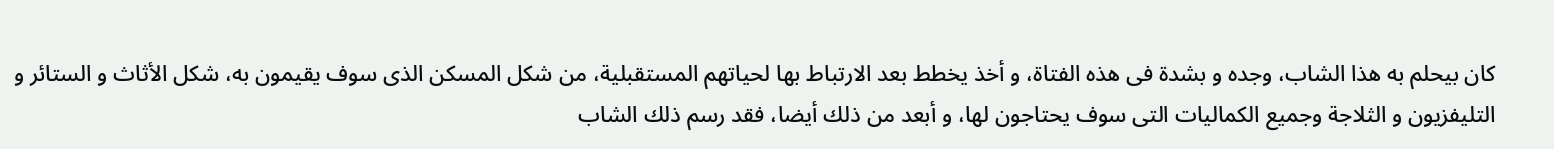كان بيحلم به هذا الشاب، وجده و بشدة فى هذه الفتاة، و أخذ يخطط بعد الارتباط بها لحياتهم المستقبلية، من شكل المسكن الذى سوف يقيمون به، شكل الأثاث و الستائر و التليفزيون و الثلاجة وجميع الكماليات التى سوف يحتاجون لها، و أبعد من ذلك أيضا، فقد رسم ذلك الشاب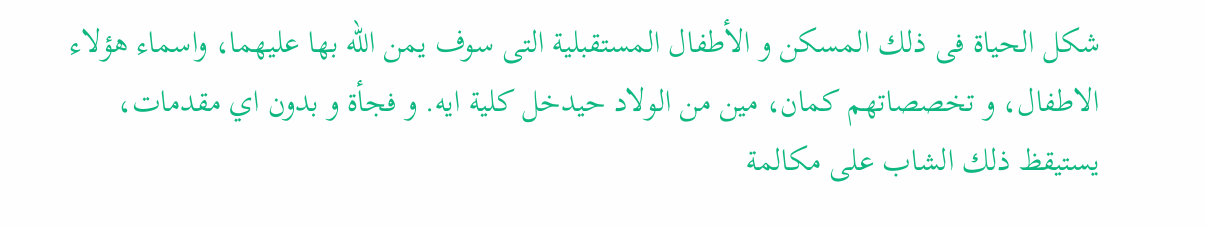شكل الحياة فى ذلك المسكن و الأطفال المستقبلية التى سوف يمن الله بها عليهما، واسماء هؤلاء الاطفال، و تخصصاتهم كمان، مين من الولاد حيدخل كلية ايه. و فجأة و بدون اي مقدمات، يستيقظ ذلك الشاب على مكالمة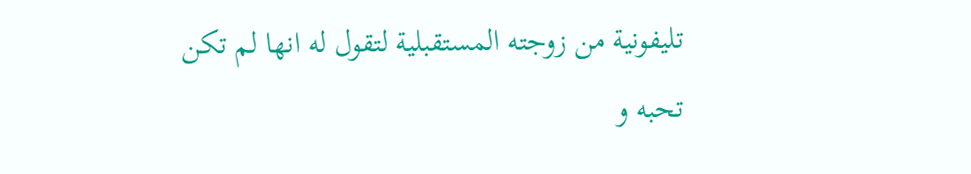تليفونية من زوجته المستقبلية لتقول له انها لم تكن تحبه و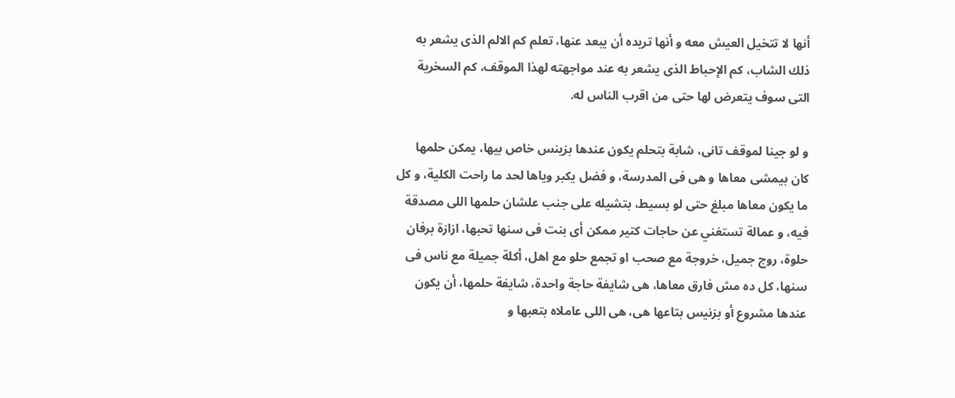أنها لا تتخيل العيش معه و أنها تريده أن يبعد عنها، تعلم كم الالم الذى يشعر به ذلك الشاب، كم الإحباط الذى يشعر به عند مواجهته لهذا الموقف، كم السخرية التى سوف يتعرض لها حتى من اقرب الناس له.

و لو جينا لموقف تانى، شابة بتحلم يكون عندها بزينس خاص بيها، يمكن حلمها كان بيمشى معاها و هى فى المدرسة، و فضل يكبر وياها لحد ما راحت الكلية، و كل ما يكون معاها مبلغ حتى لو بسيط، بتشيله على جنب علشان حلمها اللى مصدقة فيه، و عمالة تستغني عن حاجات كتير ممكن أى بنت فى سنها تحبها، ازازة برفان حلوة، روج جميل، خروجة مع صحب او تجمع حلو مع اهل، أكلة جميلة مع ناس فى سنها، كل ده مش فارق معاها، هى شايفة حاجة واحدة، شايفة حلمها، أن يكون عندها مشروع أو بزنيس بتاعها هى، هى اللى عاملاه بتعبها و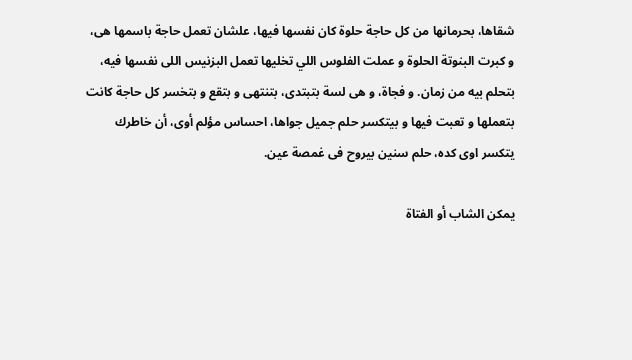شقاها، بحرمانها من كل حاجة حلوة كان نفسها فيها، علشان تعمل حاجة باسمها هى، و كبرت البنوتة الحلوة و عملت الفلوس اللي تخليها تعمل البزنيس اللى نفسها فيه، بتحلم بيه من زمان. و فجاة، و هى لسة بتبتدى، بتنتهى و بتقع و بتخسر كل حاجة كانت بتعملها و تعبت فيها و بيتكسر حلم جميل جواها، احساس مؤلم أوى، أن خاطرك يتكسر اوى كده، حلم سنين بيروح فى غمصة عين.

يمكن الشاب أو الفتاة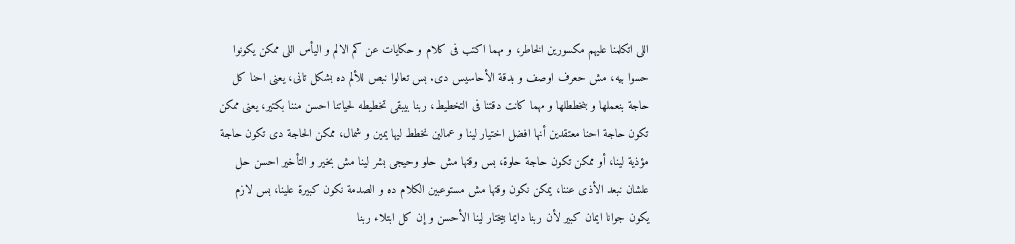اللى اتكلمنا عليهم مكسورين الخاطر، و مهما اكتب فى كلام و حكايات عن كم الالم و اليأس اللى ممكن يكونوا حسوا بيه، مش حعرف اوصف و بدقة الأحاسيس دى. بس تعالوا نبص للألم ده بشكل تانى، يعنى احنا كل حاجة بنعملها و بنخططلها و مهما كانت دقتنا فى التخطيط، ربنا بيبقى تخطيطه لحياتنا احسن مننا بكتير، يعنى ممكن تكون حاجة احنا معتقدين أنها افضل اختيار لينا و عمالين نخطط ليها يمين و شمال، ممكن الحاجة دى تكون حاجة مؤذية لينا، أو ممكن تكون حاجة حلوة، بس وقتها مش حلو وحيجى بشر لينا مش بخير و التأخير احسن حل علشان نبعد الأذى عننا، يمكن نكون وقتها مش مستوعبين الكلام ده و الصدمة نكون كبيرة علينا، بس لازم يكون جوانا ايمان كبير لأن ربنا دايما بيختار لينا الأحسن و إن كل ابتلاء ربنا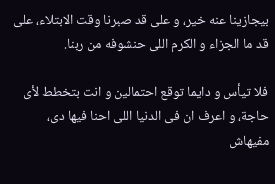بيجازينا عنه خير، و على قد صبرنا وقت الابتلاء، على قد ما الجزاء و الكرم اللى حنشوفه من ربنا.

فلا تيأس و دايما توقع احتمالين و انت بتخطط لأى حاجة، و اعرف ان فى الدنيا اللى احنا فيها دى، مفيهاش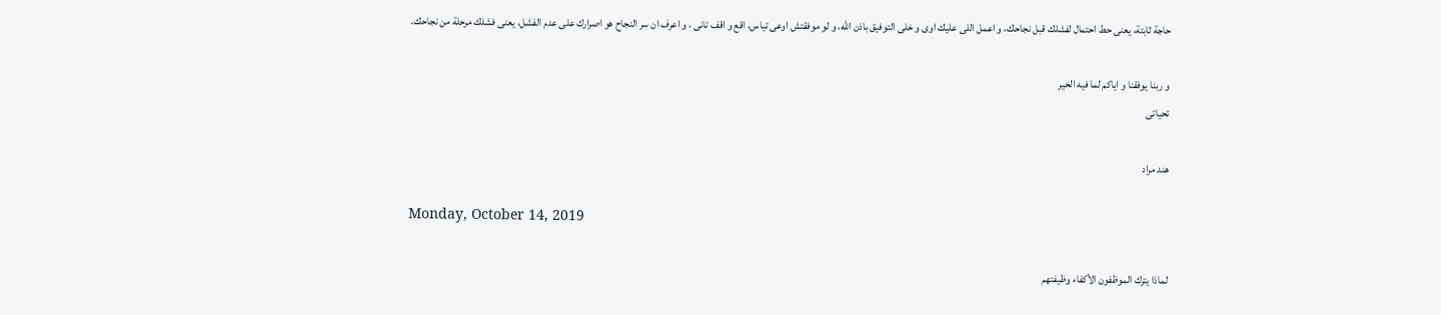حاجة ثابتة، يعنى حط احتمال لفشلك قبل نجاحك، و اعمل اللى عليك اوى و خلى التوفيق باذن الله، و لو موفقتش اوعى تياس، اقع و اقف تانى ، و اعرف ان سر النجاح هو اصرارك على عدم الفشل، يعنى فشلك مرحلة من نجاحك.

و ربنا يوفقنا و اياكم لما فيه الخير
تحياتى

هند مراد

Monday, October 14, 2019

لماذا يترك الموظفون الأكفاء وظيفتهم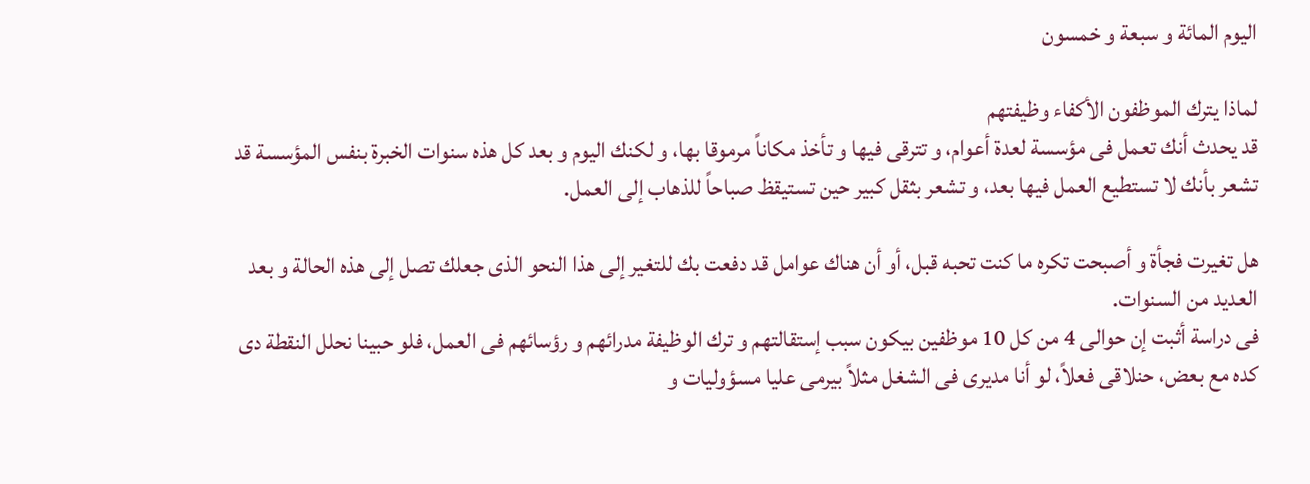اليوم المائة و سبعة و خمسون

لماذا يترك الموظفون الأكفاء وظيفتهم
قد يحدث أنك تعمل فى مؤسسة لعدة أعوام، و تترقى فيها و تأخذ مكاناً مرموقا بها، و لكنك اليوم و بعد كل هذه سنوات الخبرة بنفس المؤسسة قد تشعر بأنك لا تستطيع العمل فيها بعد، و تشعر بثقل كبير حين تستيقظ صباحاً للذهاب إلى العمل.

هل تغيرت فجأة و أصبحت تكره ما كنت تحبه قبل، أو أن هناك عوامل قد دفعت بك للتغير إلى هذا النحو الذى جعلك تصل إلى هذه الحالة و بعد العديد من السنوات.
فى دراسة أثبت إن حوالى 4 من كل 10 موظفين بيكون سبب إستقالتهم و ترك الوظيفة مدرائهم و رؤسائهم فى العمل، فلو حبينا نحلل النقطة دى كده مع بعض، حنلاقى فعلاً، لو أنا مديرى فى الشغل مثلاً بيرمى عليا مسؤوليات و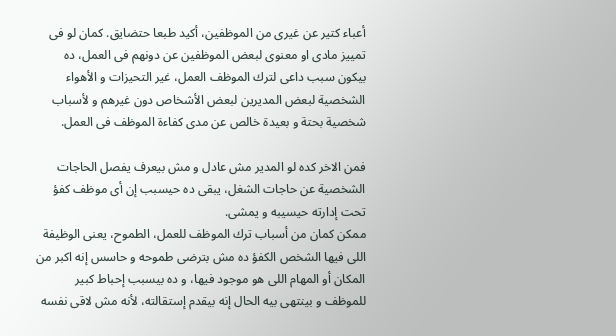أعباء كتير عن غيرى من الموظفين، أكيد طبعا حتضايق. كمان لو فى تمييز مادى او معنوى لبعض الموظفين عن دونهم فى العمل، ده بيكون سبب داعى لترك الموظف العمل، غير التحيزات و الأهواء الشخصية لبعض المديرين لبعض الأشخاص دون غيرهم و لأسباب شخصية بحتة و بعيدة خالص عن مدى كفاءة الموظف فى العمل.

فمن الاخر كده لو المدير مش عادل و مش بيعرف يفصل الحاجات الشخصية عن حاجات الشغل، يبقى ده حيسبب إن أى موظف كفؤ تحت إدارته حيسيبه و يمشى.
ممكن كمان من أسباب ترك الموظف للعمل، الطموح، يعنى الوظيفة اللى فيها الشخص الكفؤ ده مش بترضى طموحه و حاسس إنه اكبر من المكان أو المهام اللى هو موجود فيها، و ده بيسبب إحباط كبير للموظف و بينتهى بيه الحال إنه بيقدم إستقالته، لأنه مش لاقى نفسه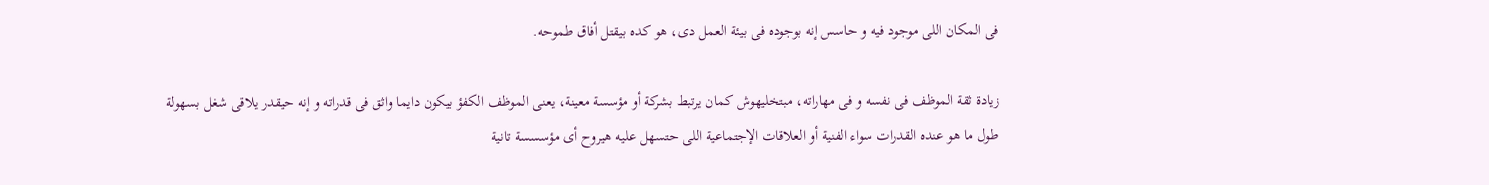فى المكان اللى موجود فيه و حاسس إنه بوجوده فى بيئة العمل دى، هو كده بيقتل أفاق طموحه.

زيادة ثقة الموظف فى نفسه و فى مهاراته، مبتخليهوش كمان يرتبط بشركة أو مؤسسة معينة، يعنى الموظف الكفؤ بيكون دايما واثق فى قدراته و إنه حيقدر يلاقى شغل بسهولة طول ما هو عنده القدرات سواء الفنية أو العلاقات الإجتماعية اللى حتسهل عليه هيروح أى مؤسسسة تانية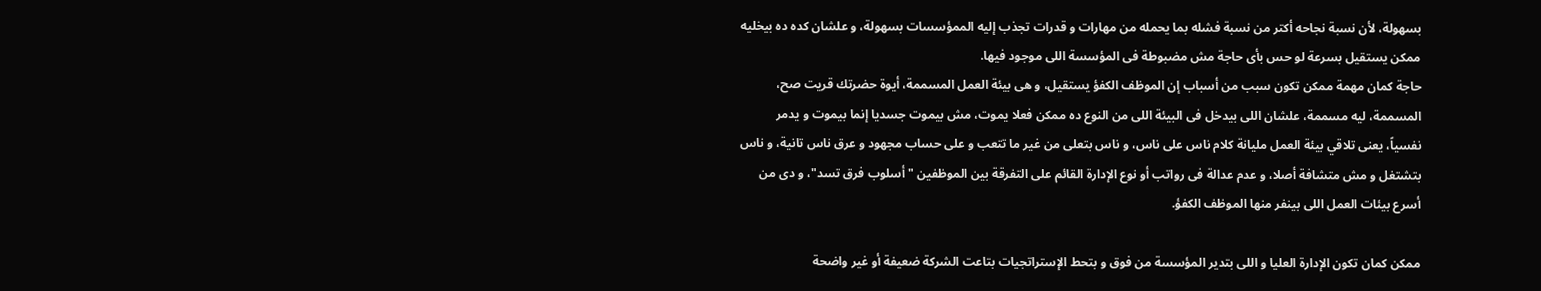بسهولة، لأن نسبة نجاحه أكتر من نسبة فشله بما يحمله من مهارات و قدرات تجذب إليه الممؤسسات بسهولة، و علشان كده ده بيخليه ممكن يستقيل بسرعة لو حس بأى حاجة مش مضبوطة فى المؤسسة اللى موجود فيها.
حاجة كمان مهمة ممكن تكون سبب من أسباب إن الموظف الكفؤ يستقيل، و هى بيئة العمل المسممة، أيوة حضرتك قريت صح، المسممة، ليه مسممة، علشان اللى بيدخل فى البيئة اللى من النوع ده ممكن فعلا يموت، مش بيموت جسديا إنما بيموت و يدمر نفسياً، يعنى تلاقي بيئة العمل مليانة كلام ناس على ناس، و ناس بتعلى من غير ما تتعب و على حساب مجهود و عرق ناس تانية، و ناس بتشتغل و مش متشافة أصلا، و عدم عدالة فى رواتب أو نوع الإدارة القائم على التفرقة بين الموظفين "أسلوب فرق تسد"، و دى من أسرع بيئات العمل اللى بينفر منها الموظف الكفؤ.

ممكن كمان تكون الإدارة العليا و اللى بتدير المؤسسة من فوق و بتحط الإستراتجيات بتاعت الشركة ضعيفة أو غير واضحة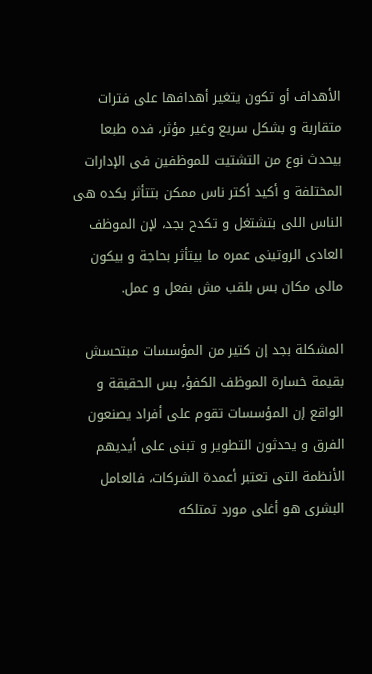الأهداف أو تكون يتغير أهدافها على فترات متقاربة و بشكل سريع وغير مؤثر، فده طبعا بيحدث نوع من التشتيت للموظفين فى الإدارات المختلفة و أكيد أكتر ناس ممكن بتتأثر بكده هى الناس اللى بتشتغل و تكدح بجد، لإن الموظف العادى الروتينى عمره ما بيتأثر بحاجة و بيكون مالى مكان بس بلقب مش بفعل و عمل.

المشكلة بجد إن كتير من المؤسسات مبتحسش بقيمة خسارة الموظف الكفؤ، بس الحقيقة و الواقع إن المؤسسات تقوم على أفراد يصنعون الفرق و يحدثون التطوير و تبنى على أيديهم الأنظمة التى تعتبر أعمدة الشركات، فالعامل البشرى هو أغلى مورد تمتلكه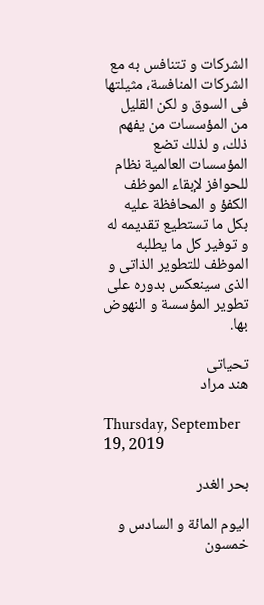الشركات و تتنافس به مع الشركات المنافسة، مثيلتها فى السوق و لكن القليل من المؤسسات من يفهم ذلك، و لذلك تضع المؤسسات العالمية نظام للحوافز لإبقاء الموظف الكفؤ و المحافظة عليه بكل ما تستطيع تقديمه له و توفير كل ما يطلبه الموظف للتطوير الذاتى و الذى سينعكس بدوره على تطوير المؤسسة و النهوض بها.

تحياتى
هند مراد

Thursday, September 19, 2019

بحر الغدر

اليوم المائة و السادس و خمسون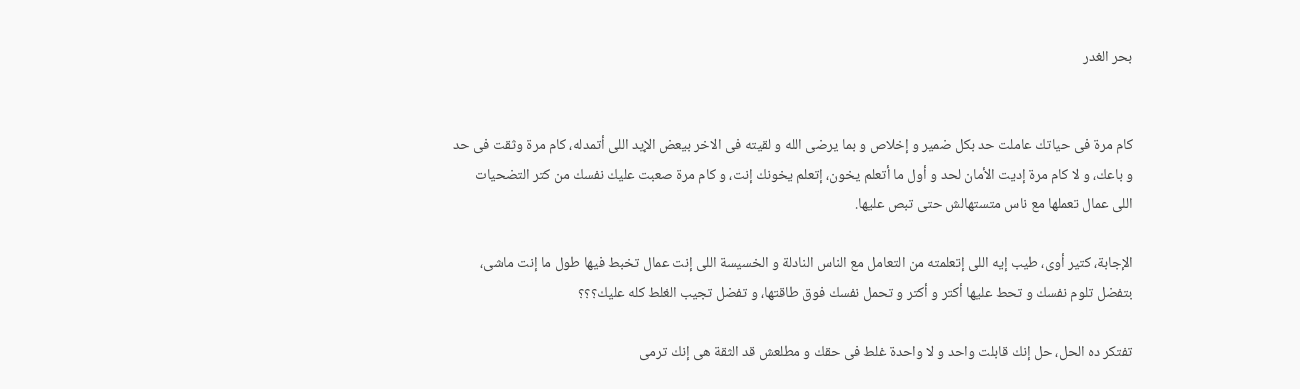بحر الغدر


كام مرة فى حياتك عاملت حد بكل ضمير و إخلاص و بما يرضى الله و لقيته فى الاخر بيعض الإيد اللى أتمدله، كام مرة وثقت فى حد و باعك، و لا كام مرة إديت الأمان لحد و أول ما أتعلم يخون، إتعلم يخونك إنت، و كام مرة صعبت عليك نفسك من كتر التضحيات اللى عمال تعملها مع ناس متستهالش حتى تبص عليها.

الإجابة، كتير أوى، طيب إيه اللى إتعلمته من التعامل مع الناس النادلة و الخسيسة اللى إنت عمال تخبط فيها طول ما إنت ماشى، بتفضل تلوم نفسك و تحط عليها أكتر و أكتر و تحمل نفسك فوق طاقتها، و تفضل تجيب الغلط كله عليك؟؟؟

تفتكر ده الحل، حل إنك قابلت واحد و لا واحدة غلط فى حقك و مطلعش قد الثقة هى إنك ترمى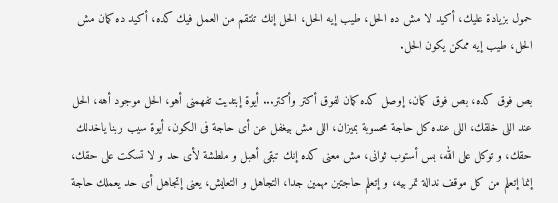حمول بزيادة عليك، أكيد لا مش ده الحل، طيب إيه الحل، الحل إنك تنتقم من العمل فيك كده، أكيد ده كمان مش الحل، طيب إيه ممكن يكون الحل.

بص فوق كده، بص فوق كمان، إوصل كده كمان لفوق أكتر وأكتر... أيوة إبتديت تفهمنى أهو، الحل موجود أهه، الحل عند اللى خلقك، اللى عنده كل حاجة محسوبة بميزان، اللى مش بيغفل عن أى حاجة فى الكون، أيوة سيب ربنا ياخدلك حقك، و توكل على الله، بس أستوب ثوانى، مش معنى كده إنك تبقى أهبل و ملطشة لأى حد و لا تسكت على حقك، إنما إتعلم من كل موقف ندالة تمر بيه، و إتعلم حاجتين مهمين جدا، التجاهل و التعايش، يعنى إتجاهل أى حد يعملك حاجة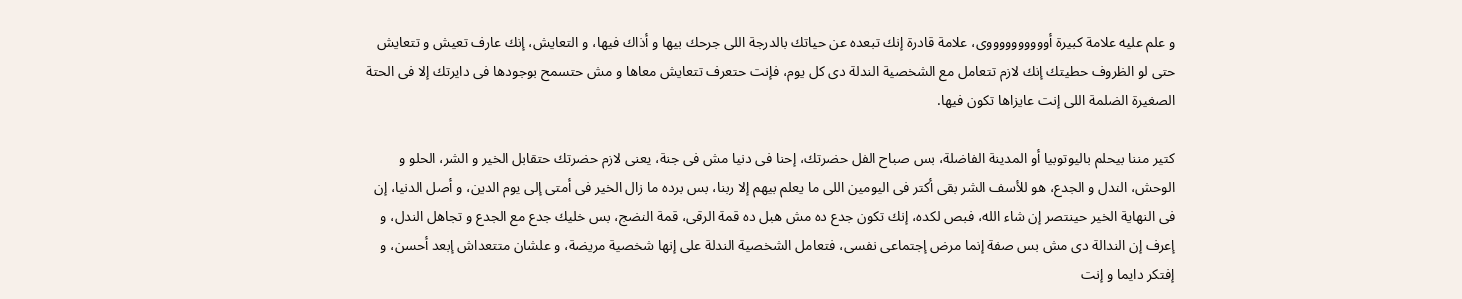و علم عليه علامة كبيرة أووووووووووى، علامة قادرة إنك تبعده عن حياتك بالدرجة اللى جرحك بيها و أذاك فيها، و التعايش، إنك عارف تعيش و تتعايش حتى لو الظروف حطيتك إنك لازم تتعامل مع الشخصية الندلة دى كل يوم، فإنت حتعرف تتعايش معاها و مش حتسمح بوجودها فى دايرتك إلا فى الحتة الصغيرة الضلمة اللى إنت عايزاها تكون فيها.

كتير مننا بيحلم باليوتوبيا أو المدينة الفاضلة، بس صباح الفل حضرتك، إحنا فى دنيا مش فى جنة، يعنى لازم حضرتك حتقابل الخير و الشر، الحلو و الوحش، الندل و الجدع، هو للأسف الشر بقى أكتر فى اليومين اللى ما يعلم بيهم إلا ربنا، بس برده ما زال الخير فى أمتى إلى يوم الدين، و أصل الدنيا، إن فى النهاية الخير حينتصر إن شاء الله، فبص لكده، إنك تكون جدع ده مش هبل ده قمة الرقى، قمة النضج، بس خليك جدع مع الجدع و تجاهل الندل، و إعرف إن الندالة دى مش بس صفة إنما مرض إجتماعى نفسى، فتعامل الشخصية الندلة على إنها شخصية مريضة، و علشان متتعداش إبعد أحسن، و إفتكر دايما و إنت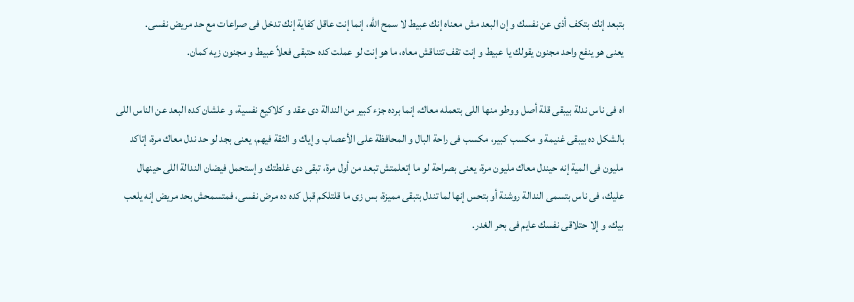بتبعد إنك بتكف أذى عن نفسك و إن البعد مش معناه إنك عبيط لا سمح الله، إنما إنت عاقل كفاية إنك تدخل فى صراعات مع حد مريض نفسى.
يعنى هو ينفع واحد مجنون يقولك يا عبيط و إنت تقف تتناقش معاه، ما هو إنت لو عملت كده حتبقى فعلاً عبيط و مجنون زيه كمان.

اه فى ناس ندلة بيبقى قلة أصل ووطو منها اللى بتعمله معاك، إنما برده جزء كبير من الندالة دى عقد و كلاكيع نفسية، و علشان كده البعد عن الناس اللى بالشكل ده بيبقى غنيمة و مكسب كبير، مكسب فى راحة البال و المحافظة على الأعصاب و إياك و الثقة فيهم، يعنى بجد لو حد ندل معاك مرة، إتاكد مليون فى المية إنه حيندل معاك مليون مرة، يعنى بصراحة لو ما إتعلمتش تبعد من أول مرة، تبقى دى غلطتك و إستحمل فيضان الندالة اللى حينهال عليك، فى ناس بتسمى الندالة روشنة أو بتحس إنها لما تندل بتبقى مميزة، بس زى ما قلتلكم قبل كده ده مرض نفسى، فمتسمحش بحد مريض إنه يلعب بيك، و إلا حتلاقى نفسك عايم فى بحر الغدر.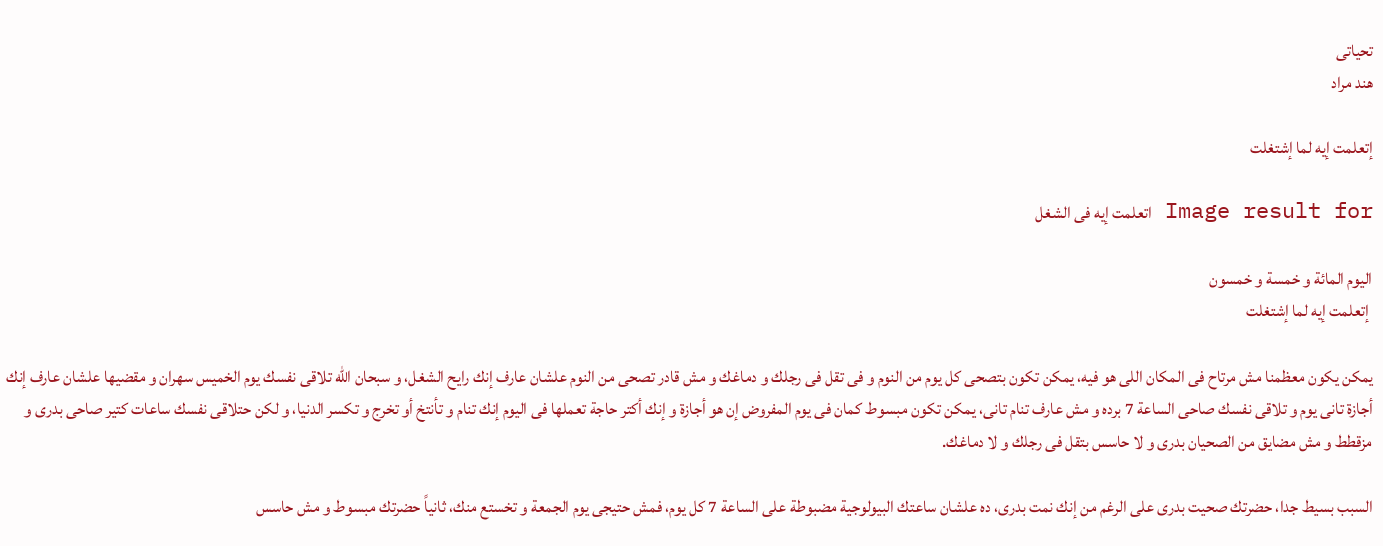تحياتى
هند مراد

إتعلمت إيه لما إشتغلت

Image result for اتعلمت إيه فى الشغل

اليوم المائة و خمسة و خمسون
 إتعلمت إيه لما إشتغلت

يمكن يكون معظمنا مش مرتاح فى المكان اللى هو فيه، يمكن تكون بتصحى كل يوم من النوم و فى تقل فى رجلك و دماغك و مش قادر تصحى من النوم علشان عارف إنك رايح الشغل، و سبحان الله تلاقى نفسك يوم الخميس سهران و مقضيها علشان عارف إنك أجازة تانى يوم و تلاقى نفسك صاحى الساعة 7 برده و مش عارف تنام تانى، يمكن تكون مبسوط كمان فى يوم المفروض إن هو أجازة و إنك أكتر حاجة تعملها فى اليوم إنك تنام و تأنتخ أو تخرج و تكسر الدنيا، و لكن حتلاقى نفسك ساعات كتير صاحى بدرى و مزقطط و مش مضايق من الصحيان بدرى و لا حاسس بتقل فى رجلك و لا دماغك.

السبب بسيط جدا، حضرتك صحيت بدرى على الرغم من إنك نمت بدرى، ده علشان ساعتك البيولوجية مضبوطة على الساعة 7 كل يوم، فمش حتيجى يوم الجمعة و تخستع منك، ثانياً حضرتك مبسوط و مش حاسس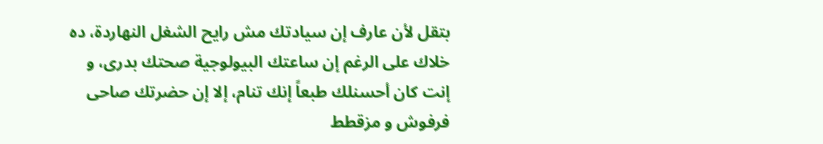بتقل لأن عارف إن سيادتك مش رايح الشغل النهاردة، ده خلاك على الرغم إن ساعتك البيولوجية صحتك بدرى، و إنت كان أحسنلك طبعاً إنك تنام، إلا إن حضرتك صاحى فرفوش و مزقطط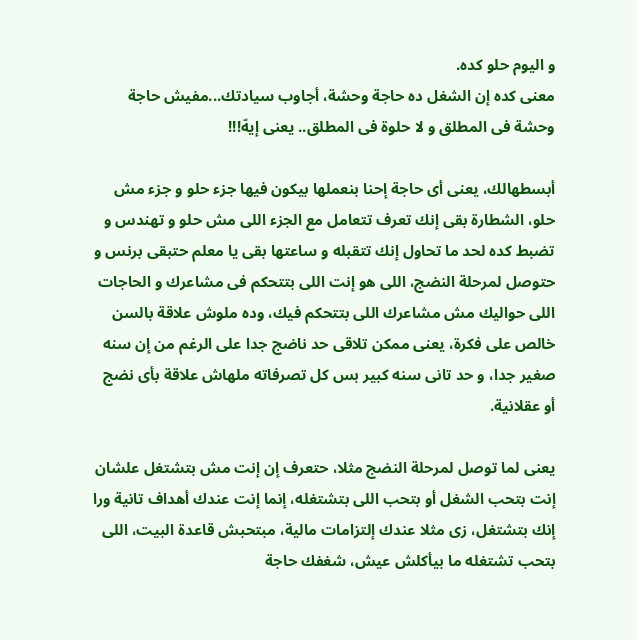و اليوم حلو كده.
معنى كده إن الشغل ده حاجة وحشة، أجاوب سيادتك...مفيش حاجة وحشة فى المطلق و لا حلوة فى المطلق.. يعنى إيهّ!!!

أبسطهالك، يعنى أى حاجة إحنا بنعملها بيكون فيها جزء حلو و جزء مش حلو، الشطارة بقى إنك تعرف تتعامل مع الجزء اللى مش حلو و تهندس و تضبط كده لحد ما تحاول إنك تتقبله و ساعتها بقى يا معلم حتبقى برنس و حتوصل لمرحلة النضج، اللى هو إنت اللى بتتحكم فى مشاعرك و الحاجات اللى حواليك مش مشاعرك اللى بتتحكم فيك، وده ملوش علاقة بالسن خالص على فكرة، يعنى ممكن تلاقى حد ناضج جدا على الرغم من إن سنه صغير جدا، و حد تانى سنه كبير بس كل تصرفاته ملهاش علاقة بأى نضج أو عقلانية.

يعنى لما توصل لمرحلة النضج مثلا، حتعرف إن إنت مش بتشتغل علشان إنت بتحب الشغل أو بتحب اللى بتشتغله، إنما إنت عندك أهداف تانية ورا إنك بتشتغل، زى مثلا عندك إلتزامات مالية، مبتحبش قاعدة البيت، اللى بتحب تشتغله ما بيأكلش عيش، شغفك حاجة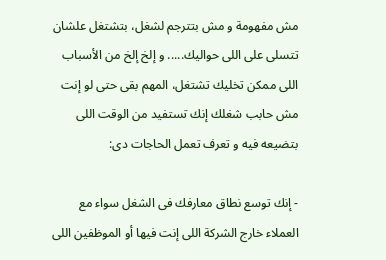مش مفهومة و مش بتترجم لشغل، بتشتغل علشان تتسلى على اللى حواليك..... و إلخ إلخ من الأسباب اللى ممكن تخليك تشتغل، المهم بقى حتى لو إنت مش حابب شغلك إنك تستفيد من الوقت اللى بتضيعه فيه و تعرف تعمل الحاجات دى:

- إنك توسع نطاق معارفك فى الشغل سواء مع العملاء خارج الشركة اللى إنت فيها أو الموظفين اللى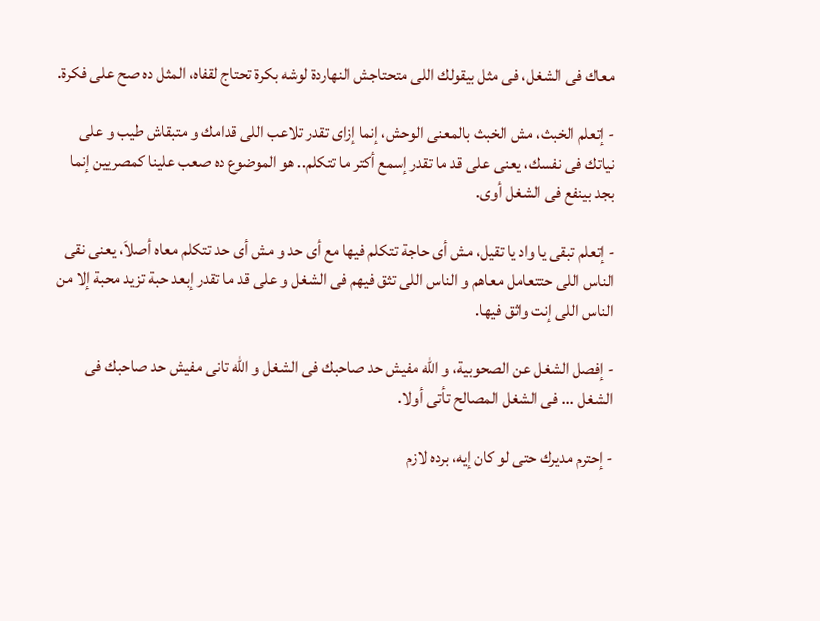معاك فى الشغل، فى مثل بيقولك اللى متحتاجش النهاردة لوشه بكرة تحتاج لقفاه، المثل ده صح على فكرة.

- إتعلم الخبث، مش الخبث بالمعنى الوحش، إنما إزاى تقدر تلاعب اللى قدامك و متبقاش طيب و على نياتك فى نفسك، يعنى على قد ما تقدر إسمع أكتر ما تتكلم.. هو الموضوع ده صعب علينا كمصريين إنما بجد بينفع فى الشغل أوى.

- إتعلم تبقى يا واد يا تقيل، مش أى حاجة تتكلم فيها مع أى حد و مش أى حد تتكلم معاه أصلاَ، يعنى نقى الناس اللى حتتعامل معاهم و الناس اللى تثق فيهم فى الشغل و على قد ما تقدر إبعد حبة تزيد محبة إلا من الناس اللى إنت واثق فيها.

- إفصل الشغل عن الصحوبية، و الله مفيش حد صاحبك فى الشغل و الله تانى مفيش حد صاحبك فى الشغل ... فى الشغل المصالح تأتى أولا.

- إحترم مديرك حتى لو كان إيه، برده لازم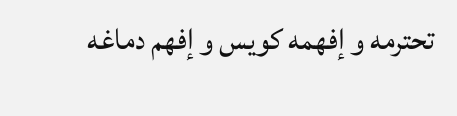تحترمه و إفهمه كويس و إفهم دماغه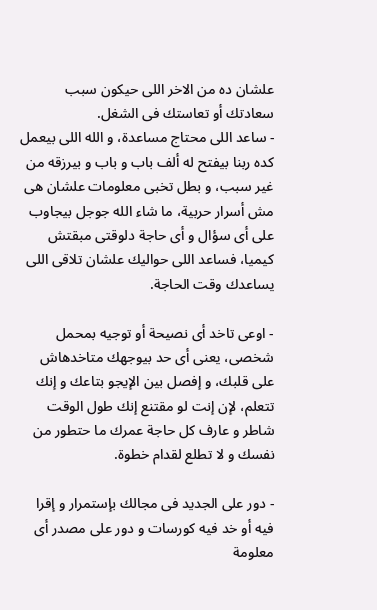علشان ده من الاخر اللى حيكون سبب سعادتك أو تعاستك فى الشغل.
- ساعد اللى محتاج مساعدة، و الله اللى بيعمل كده ربنا بيفتح له ألف باب و باب و بيرزقه من غير سبب، و بطل تخبى معلومات علشان هى مش أسرار حربية، ما شاء الله جوجل بيجاوب على أى سؤال و أى حاجة دلوقتى مبقتش كيميا، فساعد اللى حواليك علشان تلاقى اللى يساعدك وقت الحاجة.

- اوعى تاخد أى نصيحة أو توجيه بمحمل شخصى، يعنى أى حد بيوجهك متاخدهاش على قلبك، و إفصل بين الإيجو بتاعك و إنك تتعلم، لإن إنت لو مقتنع إنك طول الوقت شاطر و عارف كل حاجة عمرك ما حتطور من نفسك و لا تطلع لقدام خطوة.

- دور على الجديد فى مجالك بإستمرار و إقرا فيه أو خد فيه كورسات و دور على مصدر أى معلومة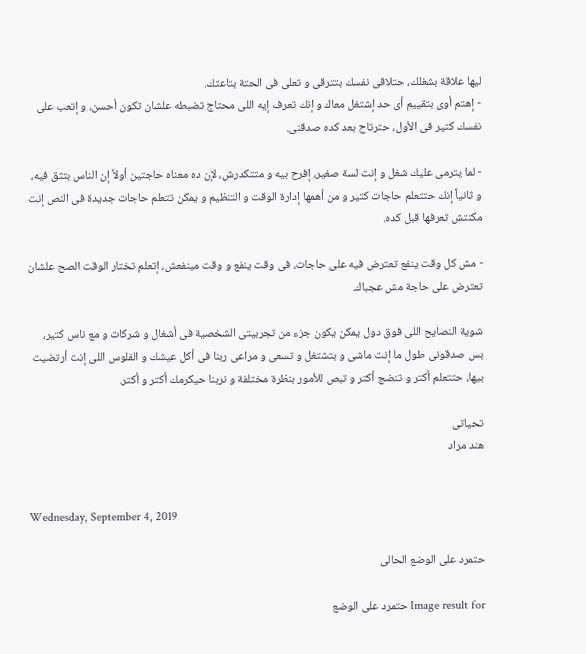ليها علاقة بشغلك، حتلاقى نفسك بتترقى و تعلى فى الحتة بتاعتك.
- إهتم أوى بتقييم أى حد إشتغل معاك و إنك تعرف إيه اللى محتاج تضبطه علشان تكون أحسن، و إتعب على نفسك كتير فى الأول، حترتاح بعد كده صدقنى.

- لما يترمى عليك شغل و إنت لسة صغير، إفرح بيه و متتكدرش، لإن ده معناه حاجتين أولاً إن الناس بتثق فيه، و ثانياً إنك حتتعلم حاجات كتير و من أهمها إدارة الوقت و التنظيم و يمكن تتعلم حاجات جديدة فى النص إنت مكنتش تعرفها قبل كده.

- مش كل وقت ينفع تعترض فيه على حاجات، فى وقت ينفع و وقت مينفعش، إتعلم تختار الوقت الصح علشان تعترض على حاجة مش عجباك.

شوية النصايح اللى فوق دول يمكن يكون جزء من تجربيتى الشخصية فى أشغال و شركات و مع ناس كتير، بس صدقونى طول ما إنت ماشى و بتشتغل و تسعى و مراعى ربنا فى أكل عيشك و الفلوس اللى إنت أرتضيت بيها، حتتعلم أكتر و تنضج أكتر و تبص للأمور بنظرة مختلفة و نربنا حيكرمك أكتر و أكتر.

تحياتى
هند مراد


Wednesday, September 4, 2019

حتمرد على الوضع الحالى

Image result for حتمرد على الوضع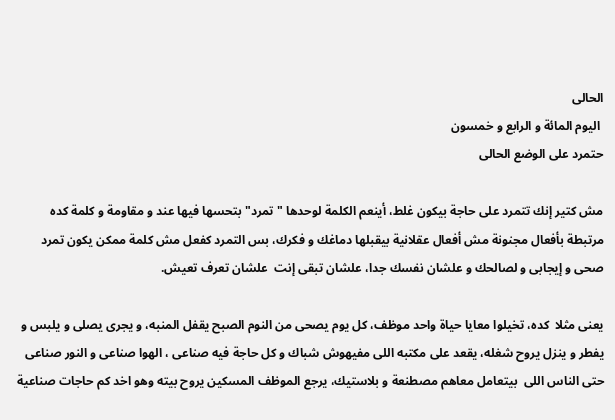الحالى
 اليوم المائة و الرابع و خمسون
حتمرد على الوضع الحالى

مش كتير إنك تتمرد على حاجة بيكون غلط، أينعم الكلمة لوحدها "تمرد" بتحسها فيها عند و مقاومة و كلمة كده مرتبطة بأفعال مجنونة مش أفعال عقلانية بيقبلها دماغك و فكرك، بس التمرد كفعل مش كلمة ممكن يكون تمرد صحى و إيجابى و لصالحك و علشان نفسك جدا، علشان تبقى إنت  علشان تعرف تعيش.

يعنى مثلا  كده، تخيلوا معايا حياة واحد موظف، كل يوم يصحى من النوم الصبح يقفل المنبه، و يجرى يصلى و يلبس و يفطر و ينزل يروح شغله، يقعد على مكتبه اللى مفيهوش شباك و كل حاجة فيه صناعى ، الهوا صناعى و النور صناعى حتى الناس اللى  بيتعامل معاهم مصطنعة و بلاستيك، يرجع الموظف المسكين يروح بيته وهو اخد كم حاجات صناعية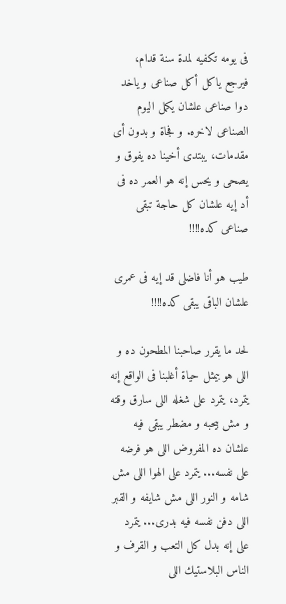فى يومه تكفيه لمدة سنة قدام، فيرجع ياكل أكل صناعى و ياخد دوا صناعى علشان يكمل اليوم الصناعى لاخره. و فجاة و بدون أى مقدمات، يبتدى أخينا ده يفوق و يصحى و يحس إنه هو العمر ده فى أد إيه علشان كل حاجة تبقى صناعى كده!!!!

طيب هو أنا فاضلى قد إيه فى عمرى علشان الباقى يبقى كده!!!!

لحد ما يقرر صاحبنا المطحون ده و اللى هو بيمثل حياة أغلبنا فى الواقع إنه يتمرد، يتمرد على شغله اللى سارق وقته و مش بيحبه و مضطر يبقى فيه علشان ده المفروض اللى هو فرضه على نفسه... يتمرد على الهوا اللى مش شامه و النور اللى مش شايفه و القبر اللى دفن نفسه فيه بدرى... يتمرد على إنه بدل كل التعب و القرف و الناس البلاستيك اللى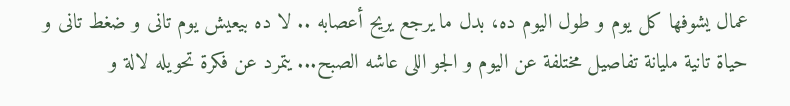عمال يشوفها كل يوم و طول اليوم ده، بدل ما يرجع يريح أعصابه .. لا ده بيعيش يوم تانى و ضغط تانى و حياة تانية مليانة تفاصيل مختلفة عن اليوم و الجو اللى عاشه الصبح... يتمرد عن فكرة تحويله لالة و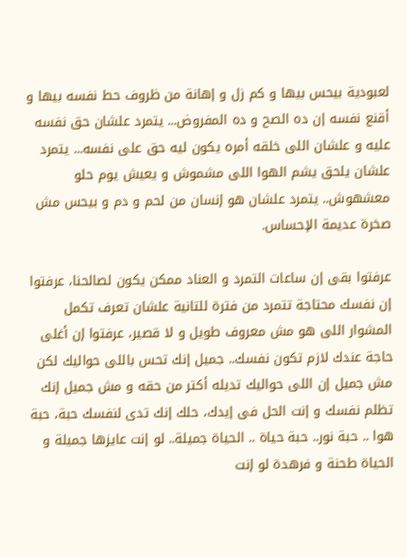لعبودية بيحس بيها و كم زل و إهانة من ظروف حط نفسه بيها و أقنع نفسه إن ده الصح و ده المفروض... يتمرد علشان حق نفسه عليه و علشان اللى خلقه أمره يكون ليه حق على نفسه... يتمرد علشان يلحق يشم الهوا اللى مشموش و يعيش يوم حلو معشهوش.. يتمرد علشان هو إنسان من لحم و دم و بيحس مش صخرة عديمة الإحساس.

عرفتوا بقى إن ساعات التمرد و العناد ممكن يكون لصالحنا، عرفتوا إن نفسك محتاجة تتمرد من فترة للتانية علشان تعرف تكمل المشوار اللى هو مش معروف طويل و لا قصير، عرفتوا إن أغلى حاجة عندك لازم تكون نفسك.. جميل إنك تحس باللى حواليك لكن مش جميل إن اللى حواليك تديله أكتر من حقه و مش جميل إنك تظلم نفسك و إنت الحل فى إيدك، حلك إنك تدى لنفسك حبة، حبة هوا .. حبة نور.. حبة حياة .. الحياة جميلة.. لو إنت عايزها جميلة و الحياة طحنة و فرهدة لو إنت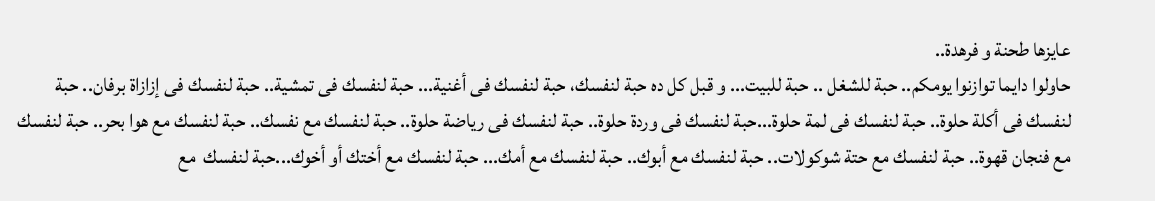عايزها طحنة و فرهدة..
حاولوا دايما توازنوا يومكم.. حبة للشغل .. حبة للبيت... و قبل كل ده حبة لنفسك، حبة لنفسك فى أغنية... حبة لنفسك فى تمشية.. حبة لنفسك فى إزازاة برفان.. حبة لنفسك فى أكلة حلوة.. حبة لنفسك فى لمة حلوة...حبة لنفسك فى وردة حلوة.. حبة لنفسك فى رياضة حلوة.. حبة لنفسك مع نفسك.. حبة لنفسك مع هوا بحر.. حبة لنفسك مع فنجان قهوة.. حبة لنفسك مع حتة شوكولات.. حبة لنفسك مع أبوك.. حبة لنفسك مع أمك... حبة لنفسك مع أختك أو أخوك...حبة لنفسك  مع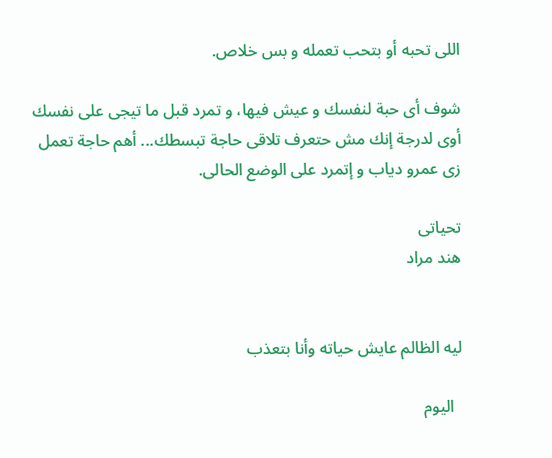اللى تحبه أو بتحب تعمله و بس خلاص.

شوف أى حبة لنفسك و عيش فيها، و تمرد قبل ما تيجى على نفسك أوى لدرجة إنك مش حتعرف تلاقى حاجة تبسطك... أهم حاجة تعمل زى عمرو دياب و إتمرد على الوضع الحالى.

تحياتى
هند مراد


ليه الظالم عايش حياته وأنا بتعذب

  اليوم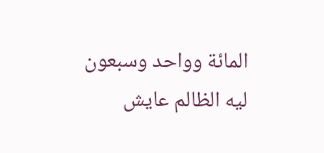المائة وواحد وسبعون ليه الظالم عايش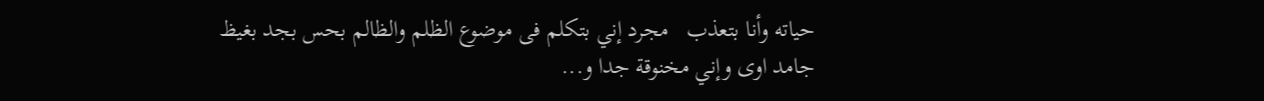حياته وأنا بتعذب   مجرد إني بتكلم فى موضوع الظلم والظالم بحس بجد بغيظ جامد اوى وإني مخنوقة جدا و...